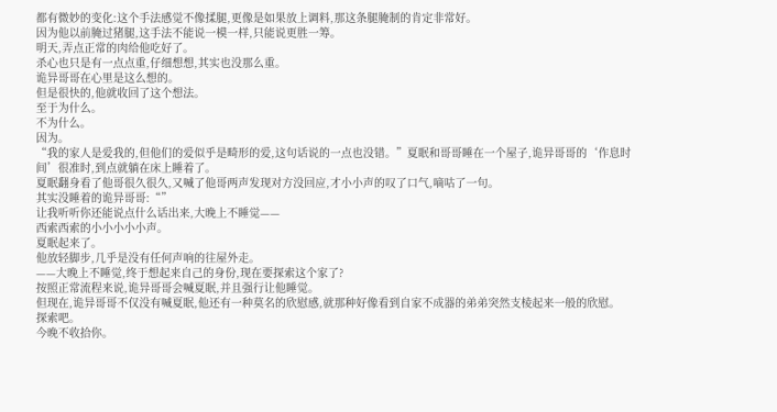都有微妙的变化:这个手法感觉不像揉腿,更像是如果放上调料,那这条腿腌制的肯定非常好。
因为他以前腌过猪腿,这手法不能说一模一样,只能说更胜一筹。
明天,弄点正常的肉给他吃好了。
杀心也只是有一点点重,仔细想想,其实也没那么重。
诡异哥哥在心里是这么想的。
但是很快的,他就收回了这个想法。
至于为什么。
不为什么。
因为。
“我的家人是爱我的,但他们的爱似乎是畸形的爱,这句话说的一点也没错。”夏眠和哥哥睡在一个屋子,诡异哥哥的‘作息时间’很准时,到点就躺在床上睡着了。
夏眠翻身看了他哥很久很久,又喊了他哥两声发现对方没回应,才小小声的叹了口气,嘀咕了一句。
其实没睡着的诡异哥哥:“”
让我听听你还能说点什么话出来,大晚上不睡觉——
西索西索的小小小小小声。
夏眠起来了。
他放轻脚步,几乎是没有任何声响的往屋外走。
——大晚上不睡觉,终于想起来自己的身份,现在要探索这个家了?
按照正常流程来说,诡异哥哥会喊夏眠,并且强行让他睡觉。
但现在,诡异哥哥不仅没有喊夏眠,他还有一种莫名的欣慰感,就那种好像看到自家不成器的弟弟突然支棱起来一般的欣慰。
探索吧。
今晚不收拾你。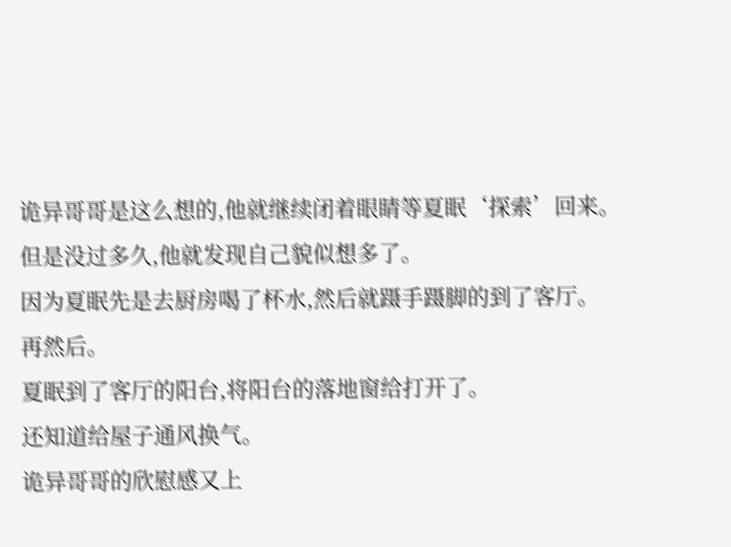诡异哥哥是这么想的,他就继续闭着眼睛等夏眠‘探索’回来。
但是没过多久,他就发现自己貌似想多了。
因为夏眠先是去厨房喝了杯水,然后就蹑手蹑脚的到了客厅。
再然后。
夏眠到了客厅的阳台,将阳台的落地窗给打开了。
还知道给屋子通风换气。
诡异哥哥的欣慰感又上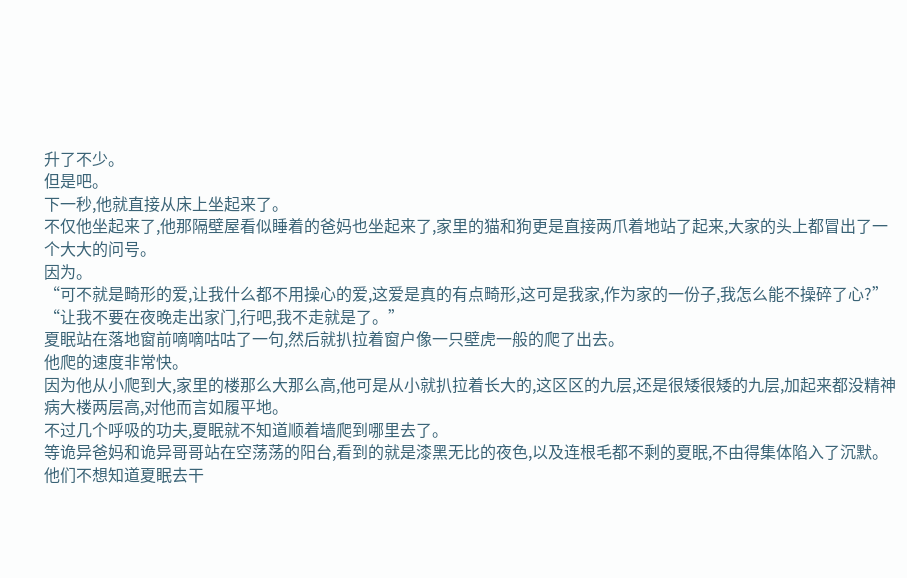升了不少。
但是吧。
下一秒,他就直接从床上坐起来了。
不仅他坐起来了,他那隔壁屋看似睡着的爸妈也坐起来了,家里的猫和狗更是直接两爪着地站了起来,大家的头上都冒出了一个大大的问号。
因为。
“可不就是畸形的爱,让我什么都不用操心的爱,这爱是真的有点畸形,这可是我家,作为家的一份子,我怎么能不操碎了心?”
“让我不要在夜晚走出家门,行吧,我不走就是了。”
夏眠站在落地窗前嘀嘀咕咕了一句,然后就扒拉着窗户像一只壁虎一般的爬了出去。
他爬的速度非常快。
因为他从小爬到大,家里的楼那么大那么高,他可是从小就扒拉着长大的,这区区的九层,还是很矮很矮的九层,加起来都没精神病大楼两层高,对他而言如履平地。
不过几个呼吸的功夫,夏眠就不知道顺着墙爬到哪里去了。
等诡异爸妈和诡异哥哥站在空荡荡的阳台,看到的就是漆黑无比的夜色,以及连根毛都不剩的夏眠,不由得集体陷入了沉默。
他们不想知道夏眠去干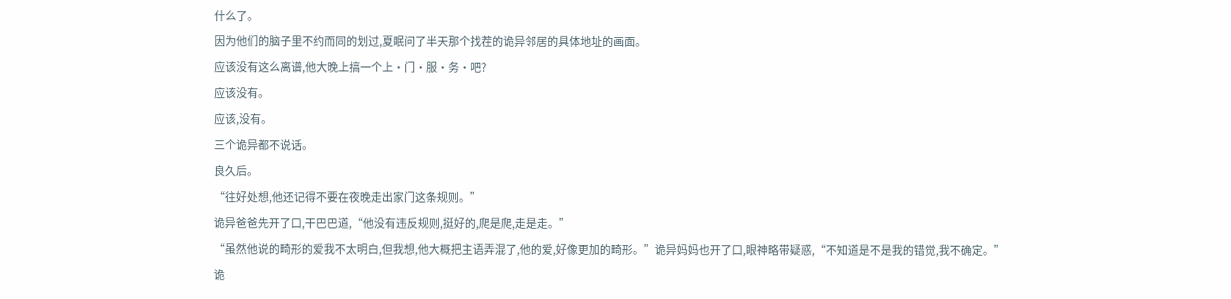什么了。
因为他们的脑子里不约而同的划过,夏眠问了半天那个找茬的诡异邻居的具体地址的画面。
应该没有这么离谱,他大晚上搞一个上·门·服·务·吧?
应该没有。
应该,没有。
三个诡异都不说话。
良久后。
“往好处想,他还记得不要在夜晚走出家门这条规则。”
诡异爸爸先开了口,干巴巴道,“他没有违反规则,挺好的,爬是爬,走是走。”
“虽然他说的畸形的爱我不太明白,但我想,他大概把主语弄混了,他的爱,好像更加的畸形。”诡异妈妈也开了口,眼神略带疑惑,“不知道是不是我的错觉,我不确定。”
诡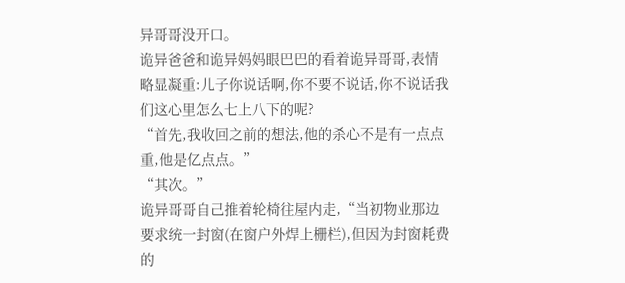异哥哥没开口。
诡异爸爸和诡异妈妈眼巴巴的看着诡异哥哥,表情略显凝重:儿子你说话啊,你不要不说话,你不说话我们这心里怎么七上八下的呢?
“首先,我收回之前的想法,他的杀心不是有一点点重,他是亿点点。”
“其次。”
诡异哥哥自己推着轮椅往屋内走,“当初物业那边要求统一封窗(在窗户外焊上栅栏),但因为封窗耗费的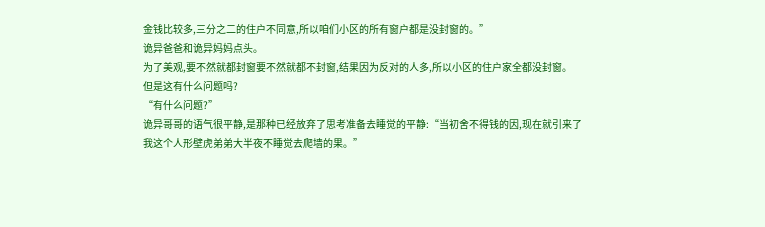金钱比较多,三分之二的住户不同意,所以咱们小区的所有窗户都是没封窗的。”
诡异爸爸和诡异妈妈点头。
为了美观,要不然就都封窗要不然就都不封窗,结果因为反对的人多,所以小区的住户家全都没封窗。
但是这有什么问题吗?
“有什么问题?”
诡异哥哥的语气很平静,是那种已经放弃了思考准备去睡觉的平静:“当初舍不得钱的因,现在就引来了我这个人形壁虎弟弟大半夜不睡觉去爬墙的果。”